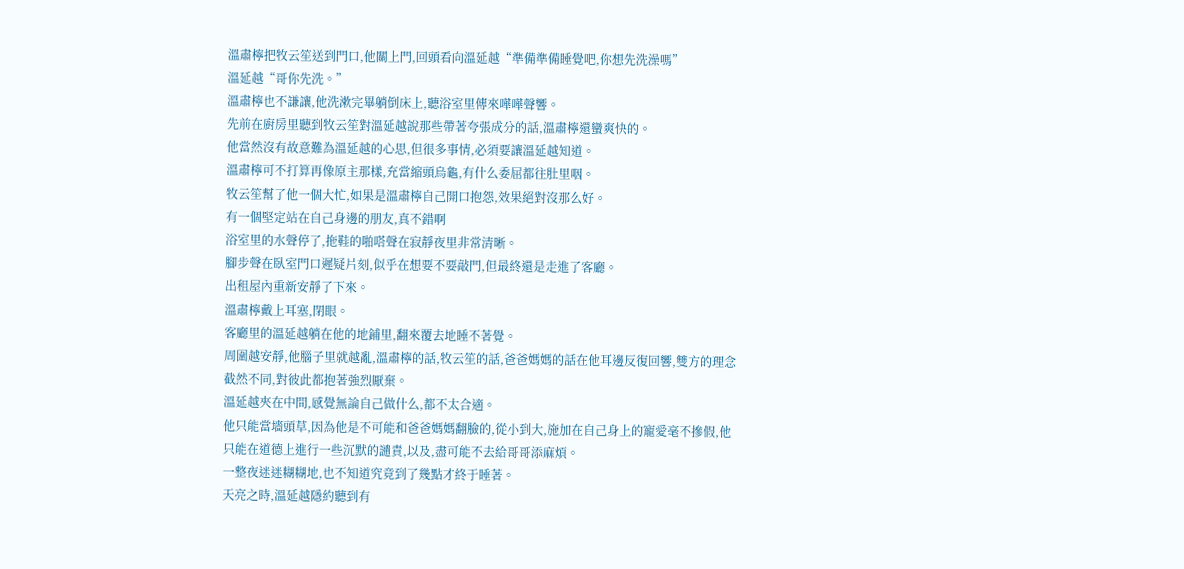溫肅檸把牧云笙送到門口,他關上門,回頭看向溫延越“準備準備睡覺吧,你想先洗澡嗎”
溫延越“哥你先洗。”
溫肅檸也不謙讓,他洗漱完畢躺倒床上,聽浴室里傳來嘩嘩聲響。
先前在廚房里聽到牧云笙對溫延越說那些帶著夸張成分的話,溫肅檸還蠻爽快的。
他當然沒有故意難為溫延越的心思,但很多事情,必須要讓溫延越知道。
溫肅檸可不打算再像原主那樣,充當縮頭烏龜,有什么委屈都往肚里咽。
牧云笙幫了他一個大忙,如果是溫肅檸自己開口抱怨,效果絕對沒那么好。
有一個堅定站在自己身邊的朋友,真不錯啊
浴室里的水聲停了,拖鞋的啪嗒聲在寂靜夜里非常清晰。
腳步聲在臥室門口遲疑片刻,似乎在想要不要敲門,但最終還是走進了客廳。
出租屋內重新安靜了下來。
溫肅檸戴上耳塞,閉眼。
客廳里的溫延越躺在他的地鋪里,翻來覆去地睡不著覺。
周圍越安靜,他腦子里就越亂,溫肅檸的話,牧云笙的話,爸爸媽媽的話在他耳邊反復回響,雙方的理念截然不同,對彼此都抱著強烈厭棄。
溫延越夾在中間,感覺無論自己做什么,都不太合適。
他只能當墻頭草,因為他是不可能和爸爸媽媽翻臉的,從小到大,施加在自己身上的寵愛毫不摻假,他只能在道德上進行一些沉默的譴責,以及,盡可能不去給哥哥添麻煩。
一整夜迷迷糊糊地,也不知道究竟到了幾點才終于睡著。
天亮之時,溫延越隱約聽到有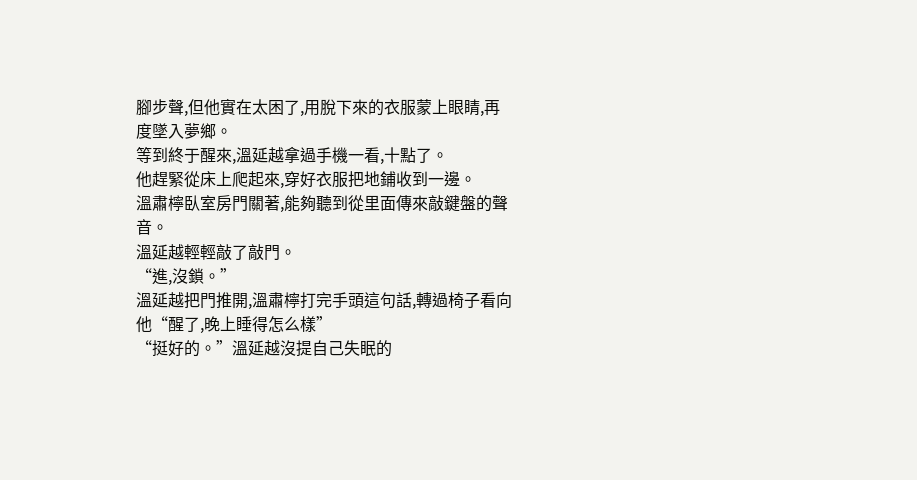腳步聲,但他實在太困了,用脫下來的衣服蒙上眼睛,再度墜入夢鄉。
等到終于醒來,溫延越拿過手機一看,十點了。
他趕緊從床上爬起來,穿好衣服把地鋪收到一邊。
溫肅檸臥室房門關著,能夠聽到從里面傳來敲鍵盤的聲音。
溫延越輕輕敲了敲門。
“進,沒鎖。”
溫延越把門推開,溫肅檸打完手頭這句話,轉過椅子看向他“醒了,晚上睡得怎么樣”
“挺好的。”溫延越沒提自己失眠的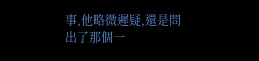事,他略微遲疑,還是問出了那個一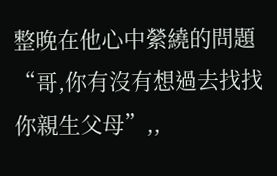整晚在他心中縈繞的問題
“哥,你有沒有想過去找找你親生父母”,,